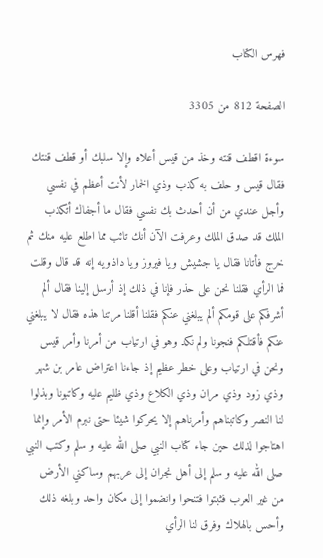فهرس الكتاب

الصفحة 812 من 3305

سوءة اقطف قنته وخذ من قيس أعلاه وإلا سلبك أو قطف قنتك فقال قيس و حلف به كذب وذي الخمار لأنت أعظم في نفسي وأجل عندي من أن أحدث بك نفسي فقال ما أجفاك أتكذب الملك قد صدق الملك وعرفت الآن أنك تائب مما اطلع عليه منك ثم خرج فأتانا فقال يا جشيش ويا فيروز ويا داذويه إنه قد قال وقلت فما الرأي فقلنا نحن على حذر فإنا في ذلك إذ أرسل إلينا فقال ألم أشرفكم على قومكم ألم يبلغني عنكم فقلنا أقلنا مرتنا هذه فقال لا يبلغني عنكم فأقتلكم فنجونا ولم نكد وهو في ارتياب من أمرنا وأمر قيس ونحن في ارتياب وعلى خطر عظيم إذ جاءنا اعتراض عامر بن شهر وذي زود وذي مران وذي الكلاع وذي ظليم عليه وكاتبونا وبذلوا لنا النصر وكاتبناهم وأمرناهم إلا يحركوا شيئا حتى نبرم الأمر وإنما اهتاجوا لذلك حين جاء كتاب النبي صلى الله عليه و سلم وكتب النبي صلى الله عليه و سلم إلى أهل نجران إلى عربهم وساكني الأرض من غير العرب فثبتوا فتنحوا وانضموا إلى مكان واحد وبلغه ذلك وأحس بالهلاك وفرق لنا الرأي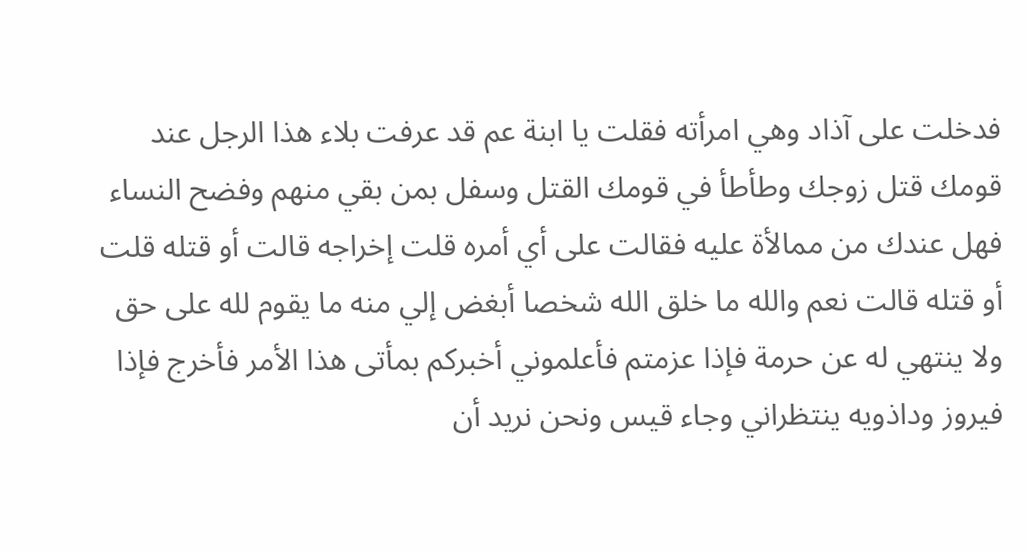فدخلت على آذاد وهي امرأته فقلت يا ابنة عم قد عرفت بلاء هذا الرجل عند قومك قتل زوجك وطأطأ في قومك القتل وسفل بمن بقي منهم وفضح النساء فهل عندك من ممالأة عليه فقالت على أي أمره قلت إخراجه قالت أو قتله قلت أو قتله قالت نعم والله ما خلق الله شخصا أبغض إلي منه ما يقوم لله على حق ولا ينتهي له عن حرمة فإذا عزمتم فأعلموني أخبركم بمأتى هذا الأمر فأخرج فإذا فيروز وداذويه ينتظراني وجاء قيس ونحن نريد أن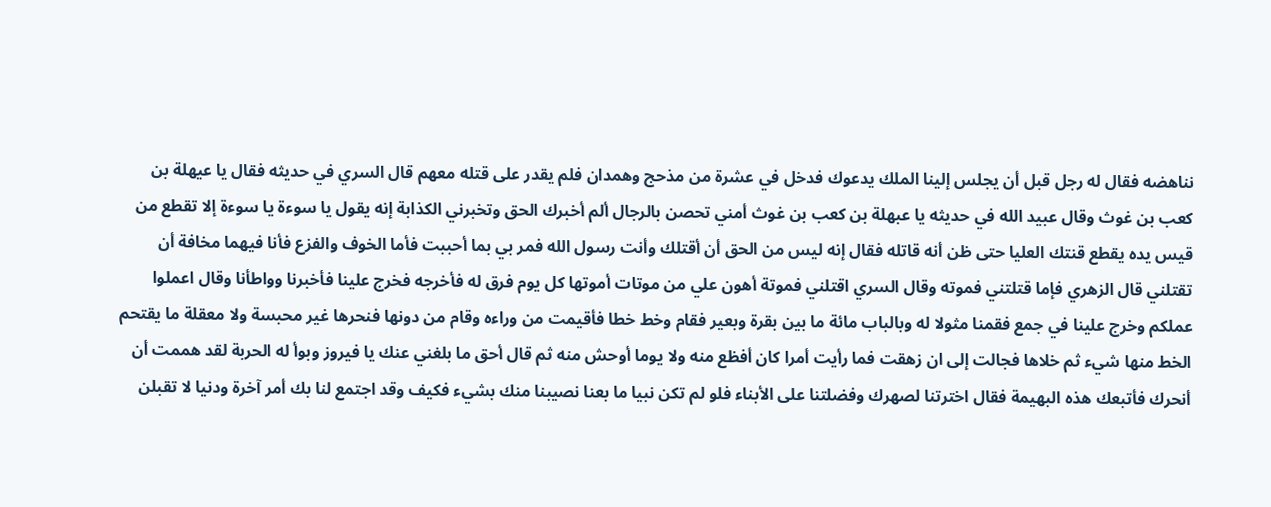نناهضه فقال له رجل قبل أن يجلس إلينا الملك يدعوك فدخل في عشرة من مذحج وهمدان فلم يقدر على قتله معهم قال السري في حديثه فقال يا عيهلة بن كعب بن غوث وقال عبيد الله في حديثه يا عبهلة بن كعب بن غوث أمني تحصن بالرجال ألم أخبرك الحق وتخبرني الكذابة إنه يقول يا سوءة يا سوءة إلا تقطع من قيس يده يقطع قنتك العليا حتى ظن أنه قاتله فقال إنه ليس من الحق أن أقتلك وأنت رسول الله فمر بي بما أحببت فأما الخوف والفزع فأنا فيهما مخافة أن تقتلني قال الزهري فإما قتلتني فموته وقال السري اقتلني فموتة أهون علي من موتات أموتها كل يوم فرق له فأخرجه فخرج علينا فأخبرنا وواطأنا وقال اعملوا عملكم وخرج علينا في جمع فقمنا مثولا له وبالباب مائة ما بين بقرة وبعير فقام وخط خطا فأقيمت من وراءه وقام من دونها فنحرها غير محبسة ولا معقلة ما يقتحم الخط منها شيء ثم خلاها فجالت إلى ان زهقت فما رأيت أمرا كان أفظع منه ولا يوما أوحش منه ثم قال أحق ما بلغني عنك يا فيروز وبوأ له الحربة لقد هممت أن أنحرك فأتبعك هذه البهيمة فقال اخترتنا لصهرك وفضلتنا على الأبناء فلو لم تكن نبيا ما بعنا نصيبنا منك بشيء فكيف وقد اجتمع لنا بك أمر آخرة ودنيا لا تقبلن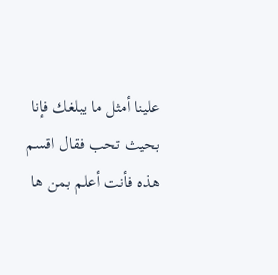علينا أمثل ما يبلغك فإنا بحيث تحب فقال اقسم هذه فأنت أعلم بمن ها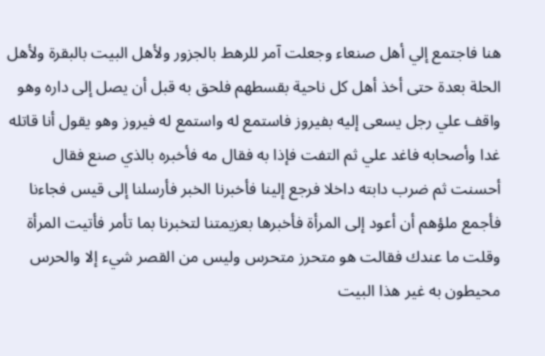هنا فاجتمع إلي أهل صنعاء وجعلت آمر للرهط بالجزور ولأهل البيت بالبقرة ولأهل الحلة بعدة حتى أخذ أهل كل ناحية بقسطهم فلحق به قبل أن يصل إلى داره وهو واقف علي رجل يسعى إليه بفيروز فاستمع له واستمع له فيروز وهو يقول أنا قاتله غدا وأصحابه فاغد علي ثم التفت فإذا به فقال مه فأخبره بالذي صنع فقال أحسنت ثم ضرب دابته داخلا فرجع إلينا فأخبرنا الخبر فأرسلنا إلى قيس فجاءنا فأجمع ملؤهم أن أعود إلى المرأة فأخبرها بعزيمتنا لتخبرنا بما تأمر فأتيت المرأة وقلت ما عندك فقالت هو متحرز متحرس وليس من القصر شيء إلا والحرس محيطون به غير هذا البيت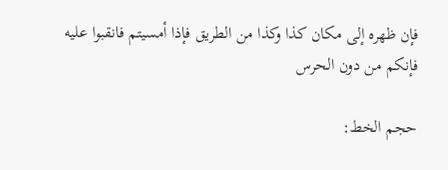فإن ظهره إلى مكان كذا وكذا من الطريق فإذا أمسيتم فانقبوا عليه فإنكم من دون الحرس

حجم الخط: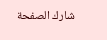شارك الصفحة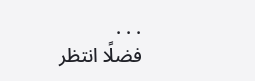. . .
فضلًا انتظر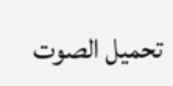تحميل الصوت